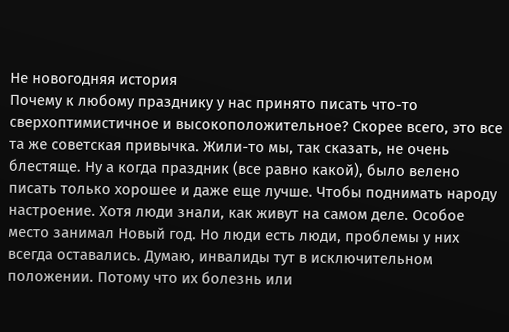Не новогодняя история
Почему к любому празднику у нас принято писать что-то сверхоптимистичное и высокоположительное? Скорее всего, это все та же советская привычка. Жили-то мы, так сказать, не очень блестяще. Ну а когда праздник (все равно какой), было велено писать только хорошее и даже еще лучше. Чтобы поднимать народу настроение. Хотя люди знали, как живут на самом деле. Особое место занимал Новый год. Но люди есть люди, проблемы у них всегда оставались. Думаю, инвалиды тут в исключительном положении. Потому что их болезнь или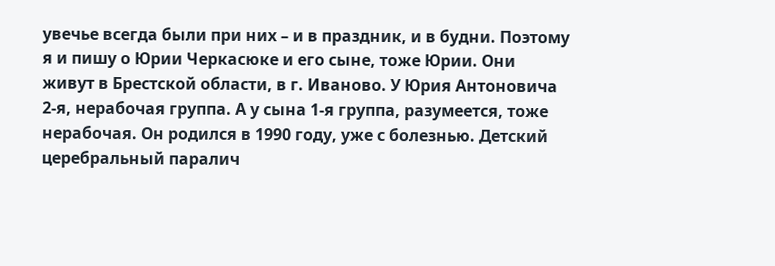увечье всегда были при них – и в праздник, и в будни. Поэтому я и пишу о Юрии Черкасюке и его сыне, тоже Юрии. Они живут в Брестской области, в г. Иваново. У Юрия Антоновича 2-я, нерабочая группа. А у сына 1-я группа, разумеется, тоже нерабочая. Он родился в 1990 году, уже с болезнью. Детский церебральный паралич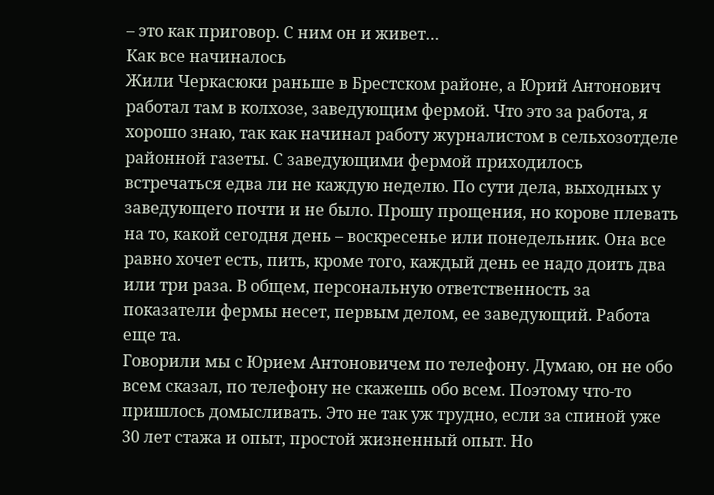– это как приговор. С ним он и живет…
Как все начиналось
Жили Черкасюки раньше в Брестском районе, а Юрий Антонович работал там в колхозе, заведующим фермой. Что это за работа, я хорошо знаю, так как начинал работу журналистом в сельхозотделе районной газеты. С заведующими фермой приходилось встречаться едва ли не каждую неделю. По сути дела, выходных у заведующего почти и не было. Прошу прощения, но корове плевать на то, какой сегодня день – воскресенье или понедельник. Она все равно хочет есть, пить, кроме того, каждый день ее надо доить два или три раза. В общем, персональную ответственность за показатели фермы несет, первым делом, ее заведующий. Работа еще та.
Говорили мы с Юрием Антоновичем по телефону. Думаю, он не обо всем сказал, по телефону не скажешь обо всем. Поэтому что-то пришлось домысливать. Это не так уж трудно, если за спиной уже 30 лет стажа и опыт, простой жизненный опыт. Но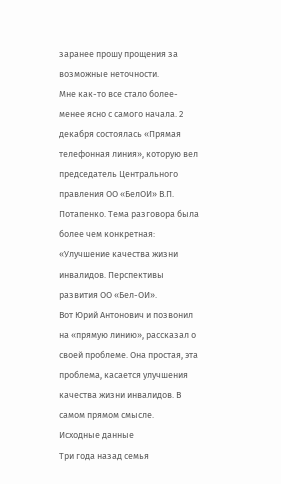заранее прошу прощения за возможные неточности.
Мне как-то все стало более-менее ясно с самого начала. 2 декабря состоялась «Прямая телефонная линия», которую вел председатель Центрального правления ОО «БелОИ» В.П. Потапенко. Тема разговора была более чем конкретная: «Улучшение качества жизни инвалидов. Перспективы развития ОО «Бел-ОИ».
Вот Юрий Антонович и позвонил на «прямую линию», рассказал о своей проблеме. Она простая, эта проблема, касается улучшения качества жизни инвалидов. В самом прямом смысле.
Исходные данные
Три года назад семья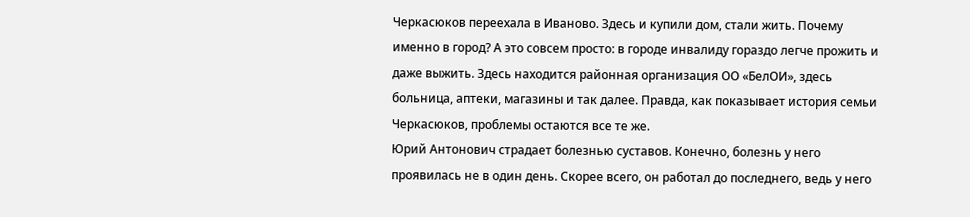Черкасюков переехала в Иваново. Здесь и купили дом, стали жить. Почему именно в город? А это совсем просто: в городе инвалиду гораздо легче прожить и даже выжить. Здесь находится районная организация ОО «БелОИ», здесь больница, аптеки, магазины и так далее. Правда, как показывает история семьи Черкасюков, проблемы остаются все те же.
Юрий Антонович страдает болезнью суставов. Конечно, болезнь у него проявилась не в один день. Скорее всего, он работал до последнего, ведь у него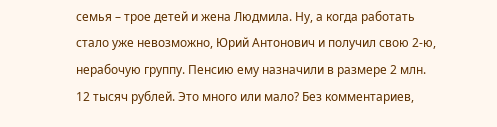семья – трое детей и жена Людмила. Ну, а когда работать стало уже невозможно, Юрий Антонович и получил свою 2-ю, нерабочую группу. Пенсию ему назначили в размере 2 млн. 12 тысяч рублей. Это много или мало? Без комментариев,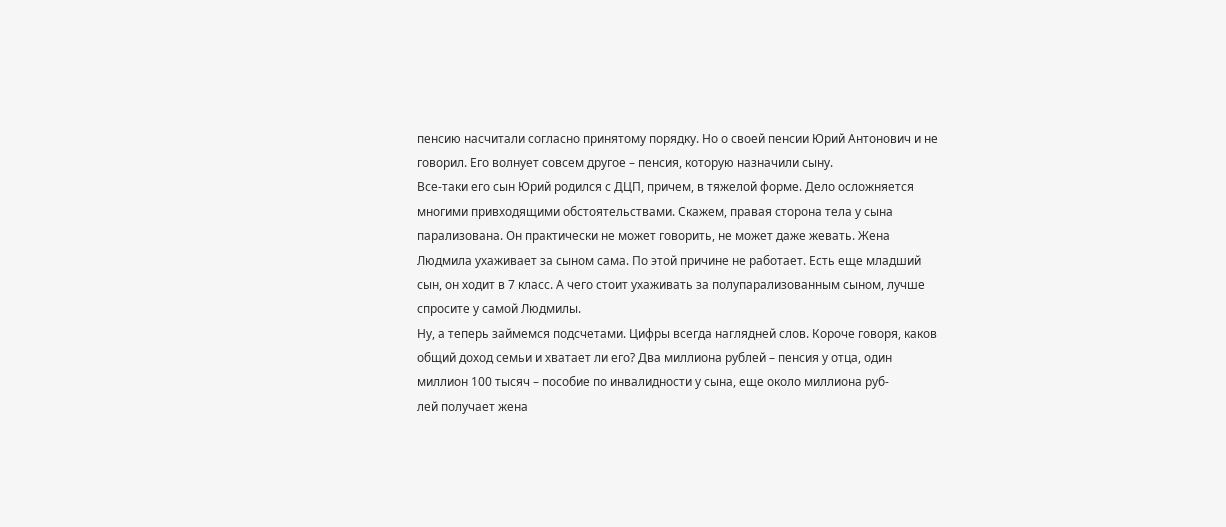пенсию насчитали согласно принятому порядку. Но о своей пенсии Юрий Антонович и не говорил. Его волнует совсем другое – пенсия, которую назначили сыну.
Все-таки его сын Юрий родился с ДЦП, причем, в тяжелой форме. Дело осложняется многими привходящими обстоятельствами. Скажем, правая сторона тела у сына парализована. Он практически не может говорить, не может даже жевать. Жена Людмила ухаживает за сыном сама. По этой причине не работает. Есть еще младший сын, он ходит в 7 класс. А чего стоит ухаживать за полупарализованным сыном, лучше спросите у самой Людмилы.
Ну, а теперь займемся подсчетами. Цифры всегда наглядней слов. Короче говоря, каков общий доход семьи и хватает ли его? Два миллиона рублей – пенсия у отца, один миллион 100 тысяч – пособие по инвалидности у сына, еще около миллиона руб-
лей получает жена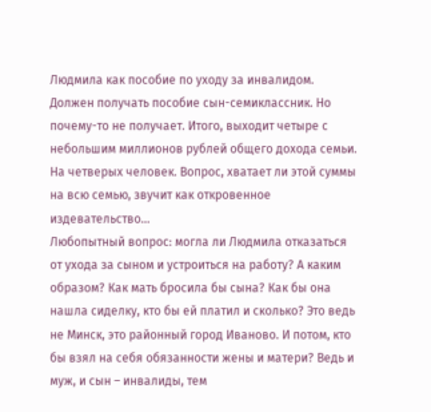Людмила как пособие по уходу за инвалидом. Должен получать пособие сын-семиклассник. Но почему-то не получает. Итого, выходит четыре с небольшим миллионов рублей общего дохода семьи. На четверых человек. Вопрос, хватает ли этой суммы на всю семью, звучит как откровенное издевательство…
Любопытный вопрос: могла ли Людмила отказаться от ухода за сыном и устроиться на работу? А каким образом? Как мать бросила бы сына? Как бы она нашла сиделку, кто бы ей платил и сколько? Это ведь не Минск, это районный город Иваново. И потом, кто бы взял на себя обязанности жены и матери? Ведь и муж, и сын – инвалиды, тем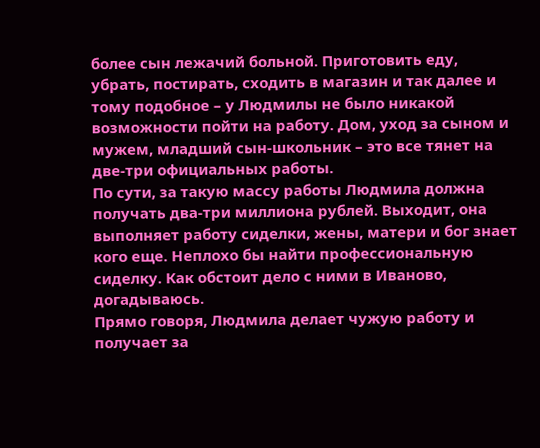более сын лежачий больной. Приготовить еду, убрать, постирать, сходить в магазин и так далее и тому подобное – у Людмилы не было никакой возможности пойти на работу. Дом, уход за сыном и мужем, младший сын-школьник – это все тянет на две-три официальных работы.
По сути, за такую массу работы Людмила должна получать два-три миллиона рублей. Выходит, она выполняет работу сиделки, жены, матери и бог знает кого еще. Неплохо бы найти профессиональную сиделку. Как обстоит дело с ними в Иваново, догадываюсь.
Прямо говоря, Людмила делает чужую работу и получает за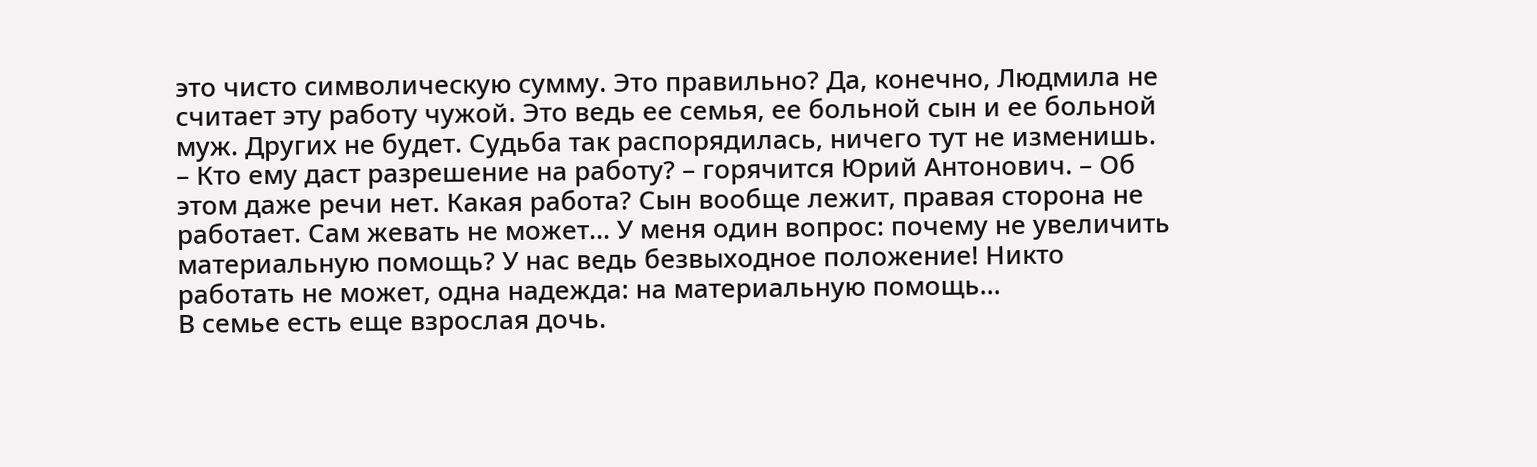это чисто символическую сумму. Это правильно? Да, конечно, Людмила не считает эту работу чужой. Это ведь ее семья, ее больной сын и ее больной муж. Других не будет. Судьба так распорядилась, ничего тут не изменишь.
– Кто ему даст разрешение на работу? – горячится Юрий Антонович. – Об этом даже речи нет. Какая работа? Сын вообще лежит, правая сторона не работает. Сам жевать не может… У меня один вопрос: почему не увеличить материальную помощь? У нас ведь безвыходное положение! Никто работать не может, одна надежда: на материальную помощь…
В семье есть еще взрослая дочь.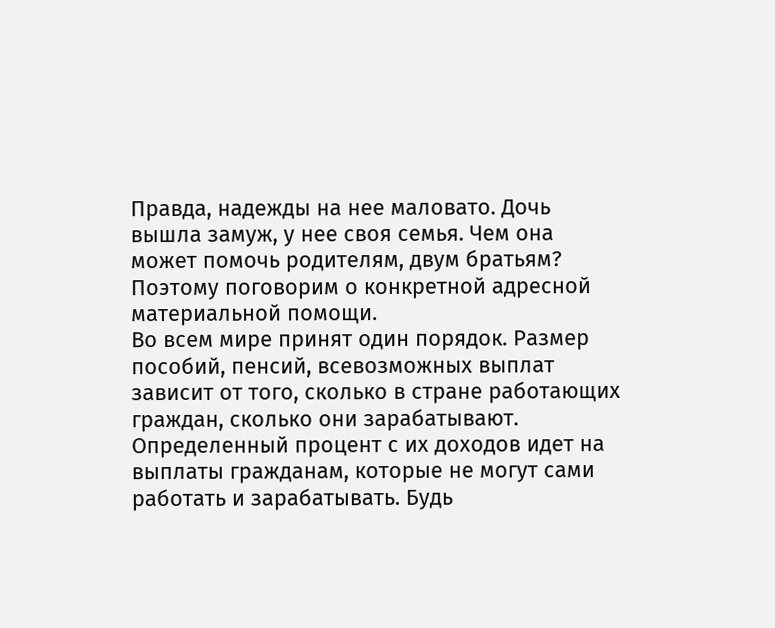Правда, надежды на нее маловато. Дочь вышла замуж, у нее своя семья. Чем она может помочь родителям, двум братьям? Поэтому поговорим о конкретной адресной материальной помощи.
Во всем мире принят один порядок. Размер пособий, пенсий, всевозможных выплат зависит от того, сколько в стране работающих граждан, сколько они зарабатывают. Определенный процент с их доходов идет на выплаты гражданам, которые не могут сами работать и зарабатывать. Будь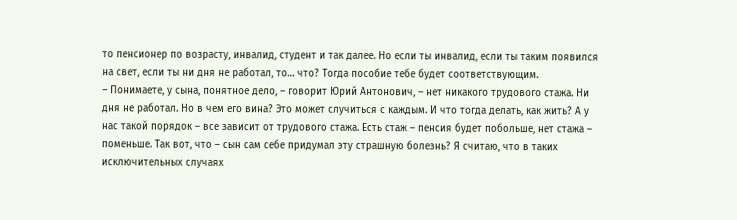то пенсионер по возрасту, инвалид, студент и так далее. Но если ты инвалид, если ты таким появился на свет, если ты ни дня не работал, то… что? Тогда пособие тебе будет соответствующим.
– Понимаете, у сына, понятное дело, – говорит Юрий Антонович, – нет никакого трудового стажа. Ни дня не работал. Но в чем его вина? Это может случиться с каждым. И что тогда делать, как жить? А у нас такой порядок – все зависит от трудового стажа. Есть стаж – пенсия будет побольше, нет стажа – поменьше. Так вот, что – сын сам себе придумал эту страшную болезнь? Я считаю, что в таких исключительных случаях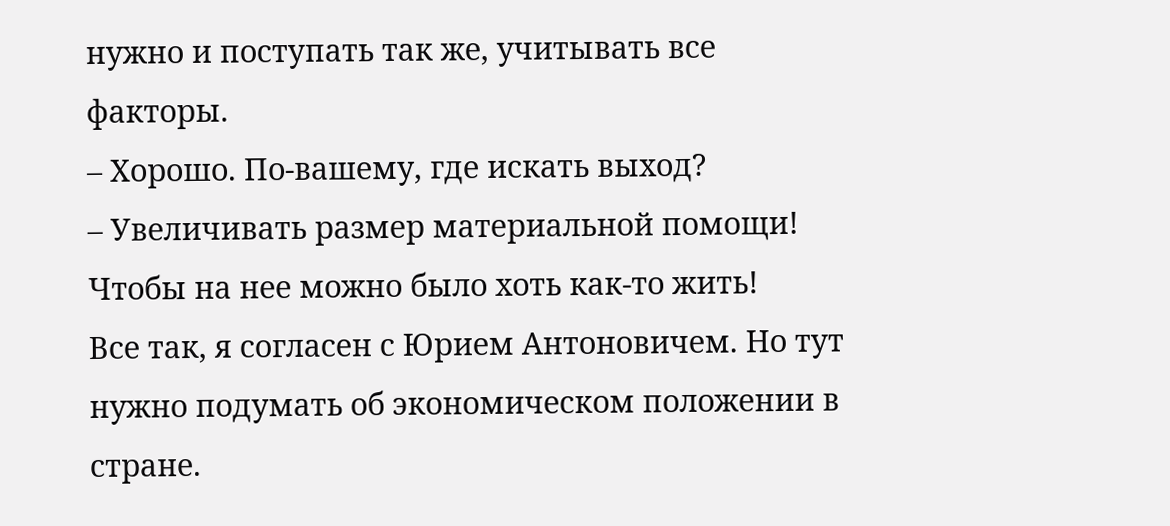нужно и поступать так же, учитывать все факторы.
– Хорошо. По-вашему, где искать выход?
– Увеличивать размер материальной помощи! Чтобы на нее можно было хоть как-то жить!
Все так, я согласен с Юрием Антоновичем. Но тут нужно подумать об экономическом положении в стране.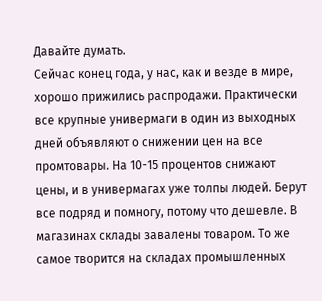Давайте думать.
Сейчас конец года, у нас, как и везде в мире, хорошо прижились распродажи. Практически все крупные универмаги в один из выходных дней объявляют о снижении цен на все промтовары. На 10-15 процентов снижают цены, и в универмагах уже толпы людей. Берут все подряд и помногу, потому что дешевле. В магазинах склады завалены товаром. То же самое творится на складах промышленных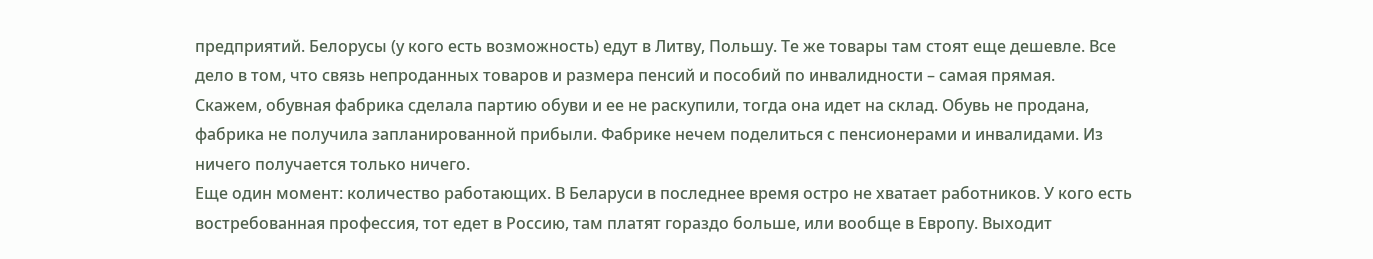предприятий. Белорусы (у кого есть возможность) едут в Литву, Польшу. Те же товары там стоят еще дешевле. Все дело в том, что связь непроданных товаров и размера пенсий и пособий по инвалидности – самая прямая.
Скажем, обувная фабрика сделала партию обуви и ее не раскупили, тогда она идет на склад. Обувь не продана, фабрика не получила запланированной прибыли. Фабрике нечем поделиться с пенсионерами и инвалидами. Из ничего получается только ничего.
Еще один момент: количество работающих. В Беларуси в последнее время остро не хватает работников. У кого есть востребованная профессия, тот едет в Россию, там платят гораздо больше, или вообще в Европу. Выходит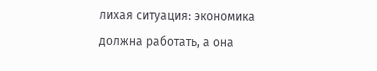лихая ситуация: экономика должна работать, а она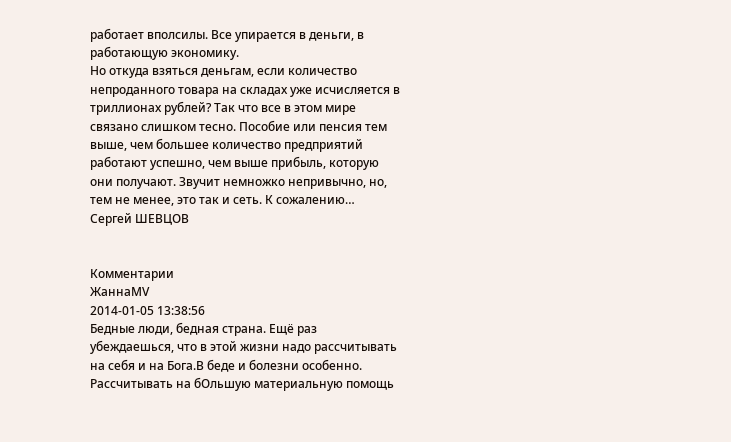работает вполсилы. Все упирается в деньги, в работающую экономику.
Но откуда взяться деньгам, если количество непроданного товара на складах уже исчисляется в триллионах рублей? Так что все в этом мире связано слишком тесно. Пособие или пенсия тем выше, чем большее количество предприятий работают успешно, чем выше прибыль, которую они получают. Звучит немножко непривычно, но, тем не менее, это так и сеть. К сожалению…
Сергей ШЕВЦОВ


Комментарии
ЖаннаMV
2014-01-05 13:38:56
Бедные люди, бедная страна. Ещё раз убеждаешься, что в этой жизни надо рассчитывать на себя и на Бога.В беде и болезни особенно. Рассчитывать на бОльшую материальную помощь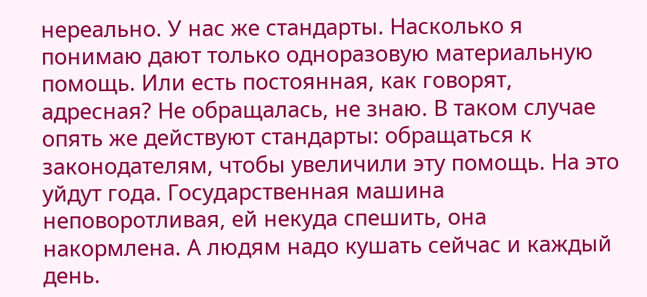нереально. У нас же стандарты. Насколько я понимаю дают только одноразовую материальную помощь. Или есть постоянная, как говорят, адресная? Не обращалась, не знаю. В таком случае опять же действуют стандарты: обращаться к законодателям, чтобы увеличили эту помощь. На это уйдут года. Государственная машина неповоротливая, ей некуда спешить, она накормлена. А людям надо кушать сейчас и каждый день.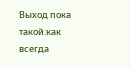Выход пока такой:как всегда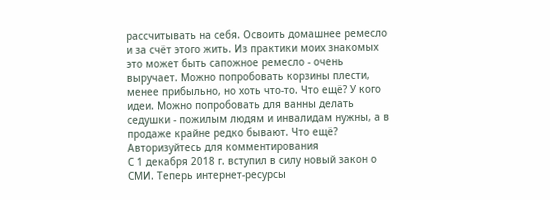рассчитывать на себя. Освоить домашнее ремесло и за счёт этого жить. Из практики моих знакомых это может быть сапожное ремесло - очень выручает. Можно попробовать корзины плести, менее прибыльно, но хоть что-то. Что ещё? У кого идеи. Можно попробовать для ванны делать седушки - пожилым людям и инвалидам нужны, а в продаже крайне редко бывают. Что ещё?
Авторизуйтесь для комментирования
С 1 декабря 2018 г. вступил в силу новый закон о СМИ. Теперь интернет-ресурсы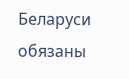Беларуси обязаны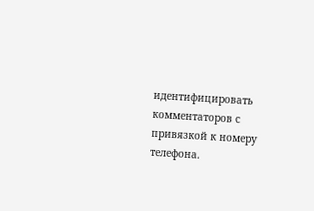идентифицировать комментаторов с привязкой к номеру телефона.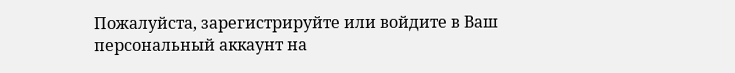Пожалуйста, зарегистрируйте или войдите в Ваш персональный аккаунт на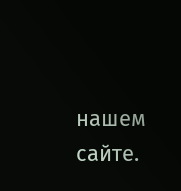нашем сайте.